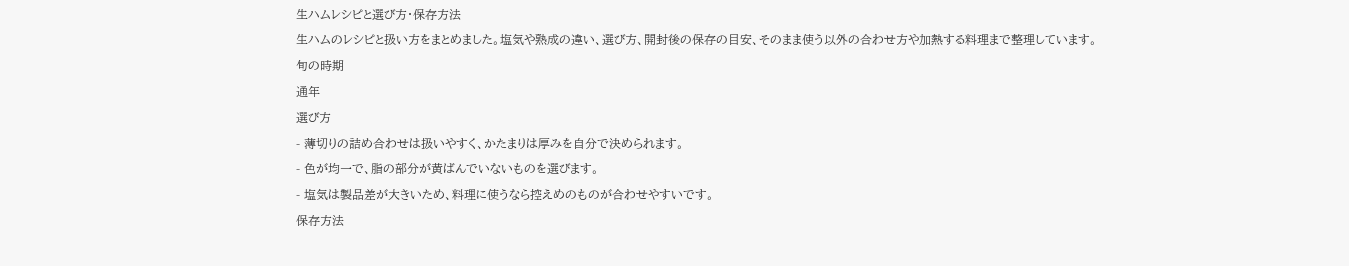生ハムレシピと選び方・保存方法
生ハムのレシピと扱い方をまとめました。塩気や熟成の違い、選び方、開封後の保存の目安、そのまま使う以外の合わせ方や加熱する料理まで整理しています。
旬の時期
通年
選び方
- 薄切りの詰め合わせは扱いやすく、かたまりは厚みを自分で決められます。
- 色が均一で、脂の部分が黄ばんでいないものを選びます。
- 塩気は製品差が大きいため、料理に使うなら控えめのものが合わせやすいです。
保存方法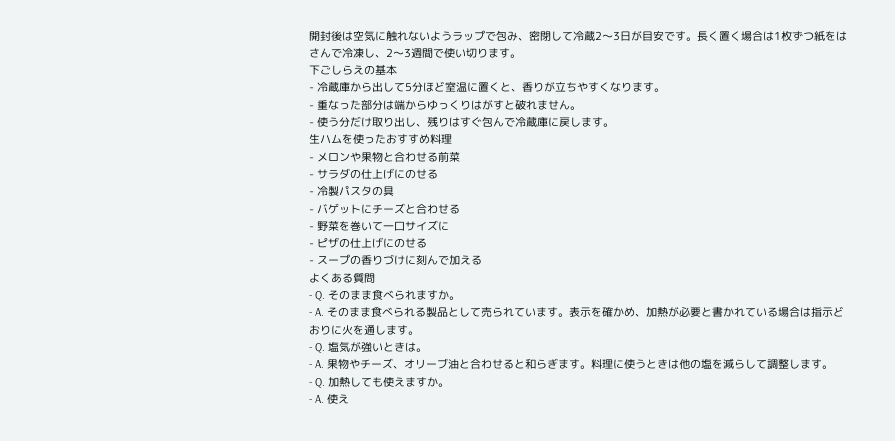開封後は空気に触れないようラップで包み、密閉して冷蔵2〜3日が目安です。長く置く場合は1枚ずつ紙をはさんで冷凍し、2〜3週間で使い切ります。
下ごしらえの基本
- 冷蔵庫から出して5分ほど室温に置くと、香りが立ちやすくなります。
- 重なった部分は端からゆっくりはがすと破れません。
- 使う分だけ取り出し、残りはすぐ包んで冷蔵庫に戻します。
生ハムを使ったおすすめ料理
- メロンや果物と合わせる前菜
- サラダの仕上げにのせる
- 冷製パスタの具
- バゲットにチーズと合わせる
- 野菜を巻いて一口サイズに
- ピザの仕上げにのせる
- スープの香りづけに刻んで加える
よくある質問
- Q. そのまま食べられますか。
- A. そのまま食べられる製品として売られています。表示を確かめ、加熱が必要と書かれている場合は指示どおりに火を通します。
- Q. 塩気が強いときは。
- A. 果物やチーズ、オリーブ油と合わせると和らぎます。料理に使うときは他の塩を減らして調整します。
- Q. 加熱しても使えますか。
- A. 使え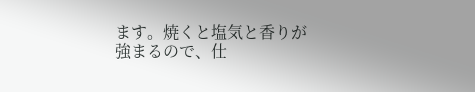ます。焼くと塩気と香りが強まるので、仕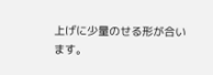上げに少量のせる形が合います。